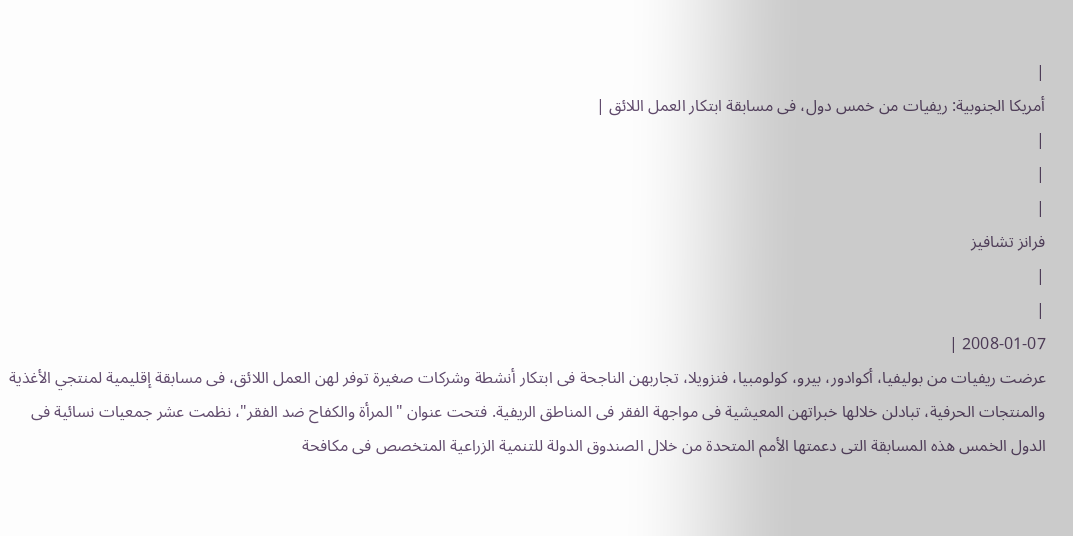|
أمريكا الجنوبية: ريفيات من خمس دول، فى مسابقة ابتكار العمل اللائق |
|
|
|
فرانز تشافيز
|
|
2008-01-07 |
عرضت ريفيات من بوليفيا، أكوادور، بيرو، كولومبيا، فنزويلا، تجاربهن الناجحة فى ابتكار أنشطة وشركات صغيرة توفر لهن العمل اللائق، فى مسابقة إقليمية لمنتجي الأغذية والمنتجات الحرفية، تبادلن خلالها خبراتهن المعيشية فى مواجهة الفقر فى المناطق الريفية. فتحت عنوان "المرأة والكفاح ضد الفقر"، نظمت عشر جمعيات نسائية فى الدول الخمس هذه المسابقة التى دعمتها الأمم المتحدة من خلال الصندوق الدولة للتنمية الزراعية المتخصص فى مكافحة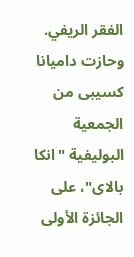الفقر الريفي. وحازت داميانا كسيبى من الجمعية البوليفية "انكا بالاى"، على الجائزة الأولى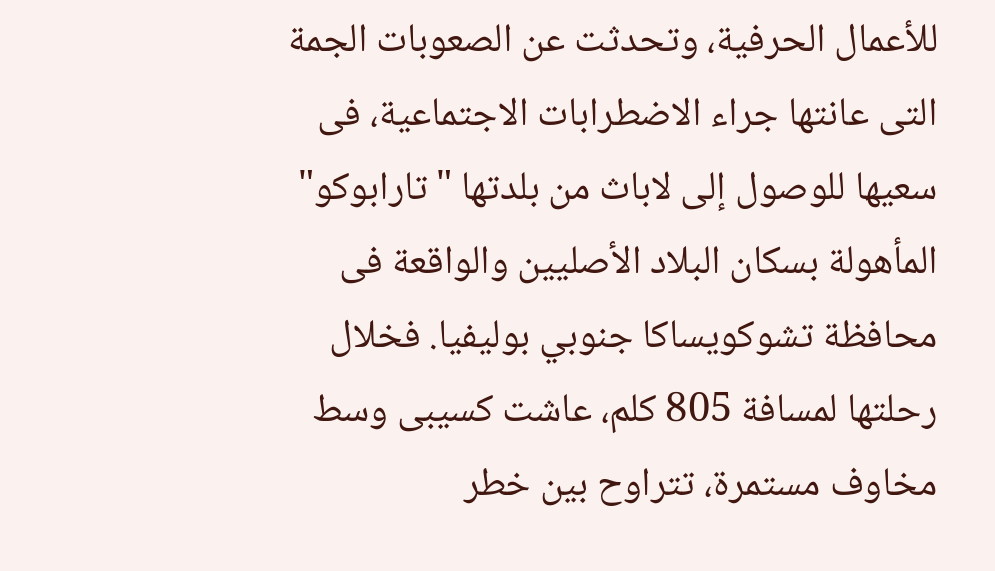للأعمال الحرفية، وتحدثت عن الصعوبات الجمة التى عانتها جراء الاضطرابات الاجتماعية، فى سعيها للوصول إلى لاباث من بلدتها "تارابوكو" المأهولة بسكان البلاد الأصليين والواقعة فى محافظة تشوكويساكا جنوبي بوليفيا. فخلال رحلتها لمسافة 805 كلم، عاشت كسيبى وسط مخاوف مستمرة، تتراوح بين خطر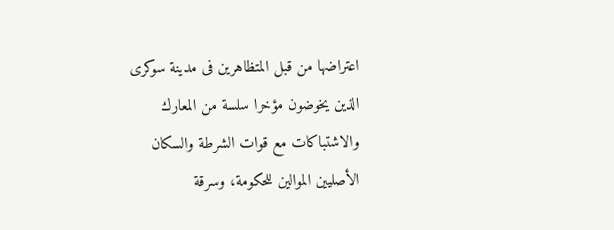اعتراضها من قبل المتظاهرين فى مدينة سوكرى الذين يخوضون مؤخرا سلسة من المعارك والاشتباكات مع قوات الشرطة والسكان الأصليين الموالين للحكومة، وسرقة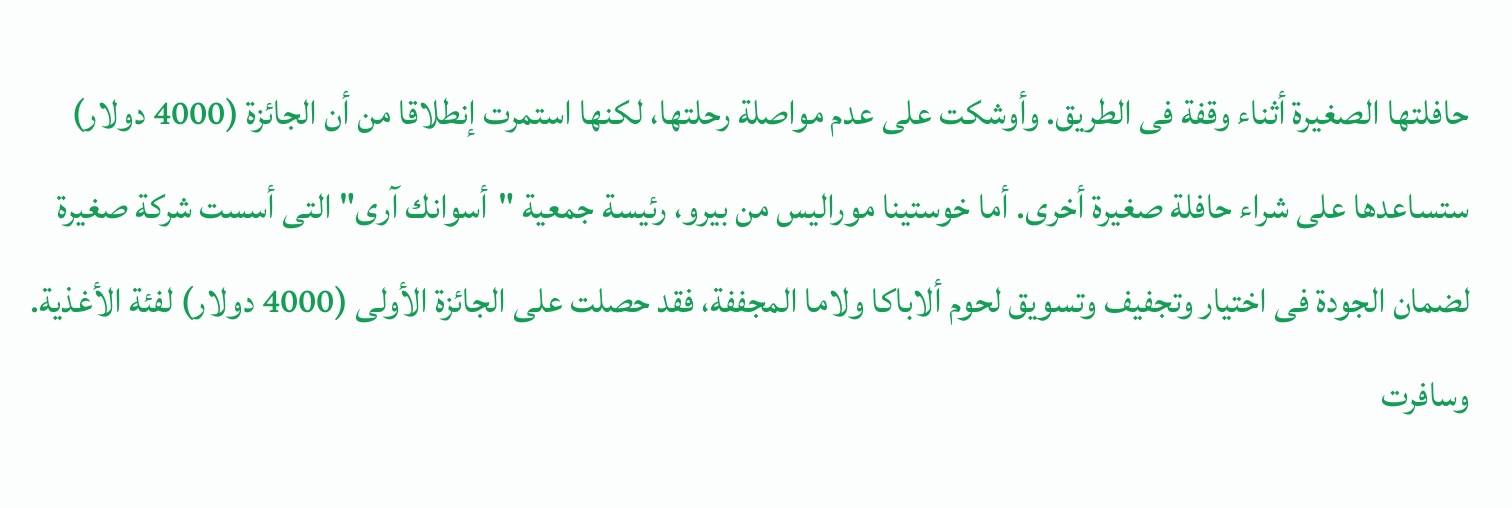حافلتها الصغيرة أثناء وقفة فى الطريق. وأوشكت على عدم مواصلة رحلتها، لكنها استمرت إنطلاقا من أن الجائزة (4000 دولار) ستساعدها على شراء حافلة صغيرة أخرى. أما خوستينا موراليس من بيرو، رئيسة جمعية "أسوانك آرى" التى أسست شركة صغيرة لضمان الجودة فى اختيار وتجفيف وتسويق لحوم ألاباكا ولاما المجففة، فقد حصلت على الجائزة الأولى (4000 دولار) لفئة الأغذية. وسافرت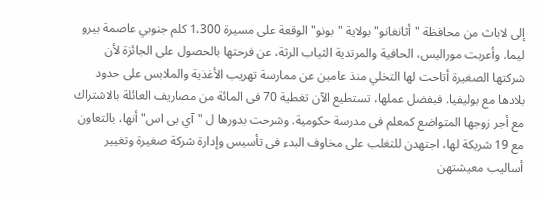إلى لاباث من محافظة "أثانغانو" بولاية "بونو" الوقعة على مسيرة 1،300 كلم جنوبي عاصمة بيرو ليما. وأعربت موراليس، الحافية والمرتدية الثياب الرثة، عن فرحتها بالحصول على الجائزة لأن شركتها الصغيرة أتاحت لها التخلي منذ عامين عن ممارسة تهريب الأغذية والملابس على حدود بلادها مع بوليفيا. فبفضل عملها، تستطيع الآن تغطية 70 فى المائة من مصاريف العائلة بالاشتراك مع أجر زوجها المتواضع كمعلم فى مدرسة حكومية. وشرحت بدورها ل "آي بى اس" أنها، بالتعاون مع 19 شريكة لها، اجتهدن للتغلب على مخاوف البدء فى تأسيس وإدارة شركة صغيرة وتغيير أساليب معيشتهن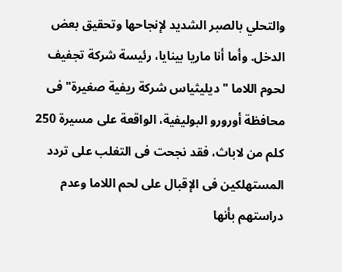والتحلي بالصبر الشديد لإنجاحها وتحقيق بعض الدخل. وأما أنا ماريا بينايا، رئيسة شركة تجفيف لحوم اللاما "ديليثياس شركة ريفية صغيرة" فى محافظة أورورو البوليفية، الواقعة على مسيرة 250 كلم من لاباث، فقد نجحت فى التغلب على تردد المستهلكين فى الإقبال على لحم اللاما وعدم دراستهم بأنها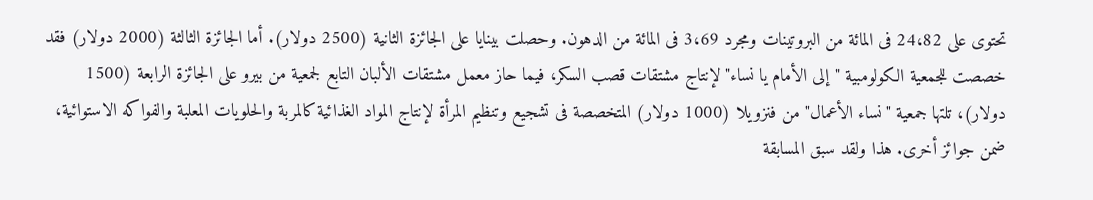تحتوى على 24،82 فى المائة من البروتينات ومجرد 3،69 فى المائة من الدهون. وحصلت بينايا على الجائزة الثانية (2500 دولار). أما الجائزة الثالثة (2000 دولار) فقد خصصت للجمعية الكولومبية "إلى الأمام يا نساء" لإنتاج مشتقات قصب السكر، فيما حاز معمل مشتقات الألبان التابع لجمعية من بيرو على الجائزة الرابعة (1500 دولار)، تلتها جمعية "نساء الأعمال" من فنزويلا (1000 دولار) المتخصصة فى تشجيع وتنظيم المرأة لإنتاج المواد الغذائية كالمربة والحلويات المعلبة والفواكه الاستوائية، ضمن جوائز أخرى. هذا ولقد سبق المسابقة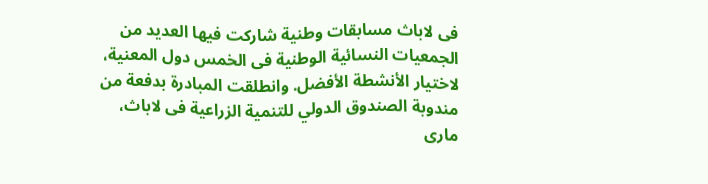فى لاباث مسابقات وطنية شاركت فيها العديد من الجمعيات النسائية الوطنية فى الخمس دول المعنية، لاختيار الأنشطة الأفضل. وانطلقت المبادرة بدفعة من مندوبة الصندوق الدولي للتنمية الزراعية فى لاباث، مارى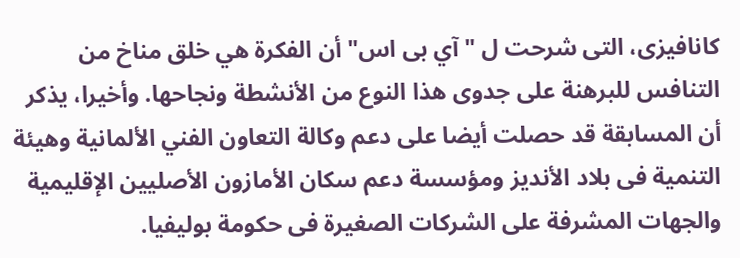كانافيزى، التى شرحت ل "آي بى اس" أن الفكرة هي خلق مناخ من التنافس للبرهنة على جدوى هذا النوع من الأنشطة ونجاحها. وأخيرا، يذكر أن المسابقة قد حصلت أيضا على دعم وكالة التعاون الفني الألمانية وهيئة التنمية فى بلاد الأنديز ومؤسسة دعم سكان الأمازون الأصليين الإقليمية والجهات المشرفة على الشركات الصغيرة فى حكومة بوليفيا.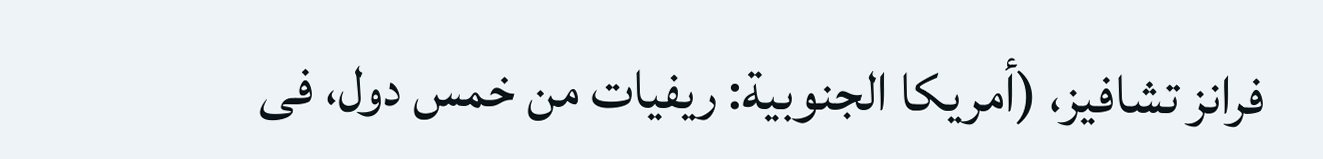فرانز تشافيز، (أمريكا الجنوبية: ريفيات من خمس دول، فى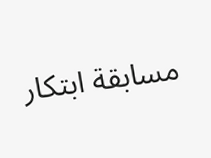مسابقة ابتكار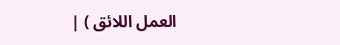العمل اللائق ) |